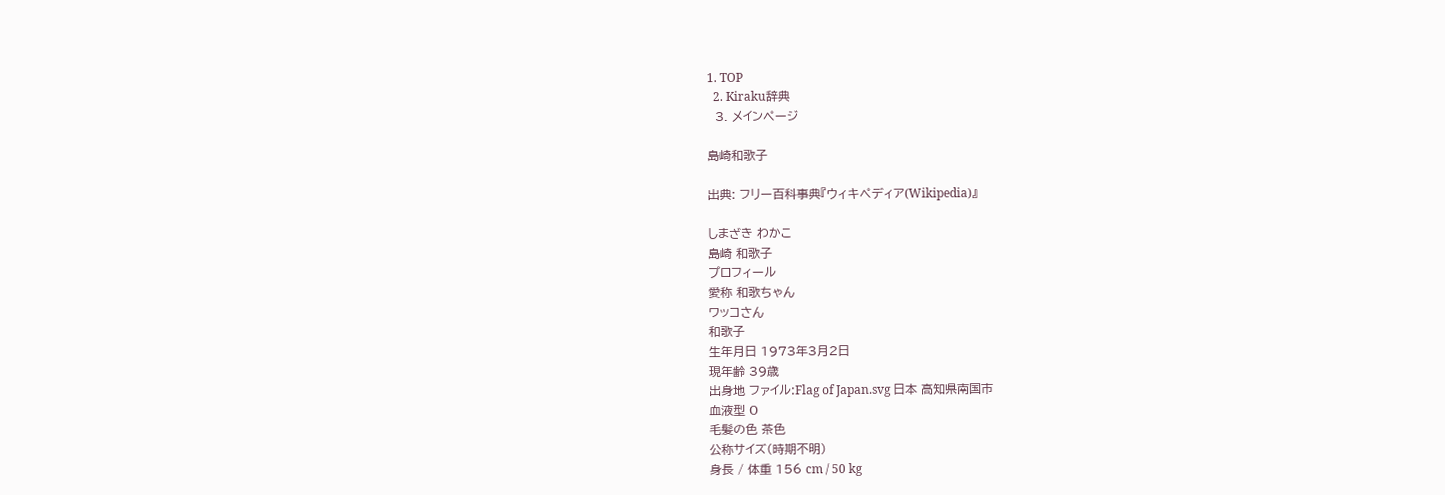1. TOP
  2. Kiraku辞典
  3. メインページ

島崎和歌子

出典: フリー百科事典『ウィキペディア(Wikipedia)』

しまざき わかこ
島崎 和歌子
プロフィール
愛称 和歌ちゃん
ワッコさん
和歌子
生年月日 1973年3月2日
現年齢 39歳
出身地 ファイル:Flag of Japan.svg 日本 高知県南国市
血液型 O
毛髪の色 茶色
公称サイズ(時期不明)
身長 / 体重 156 cm / 50 kg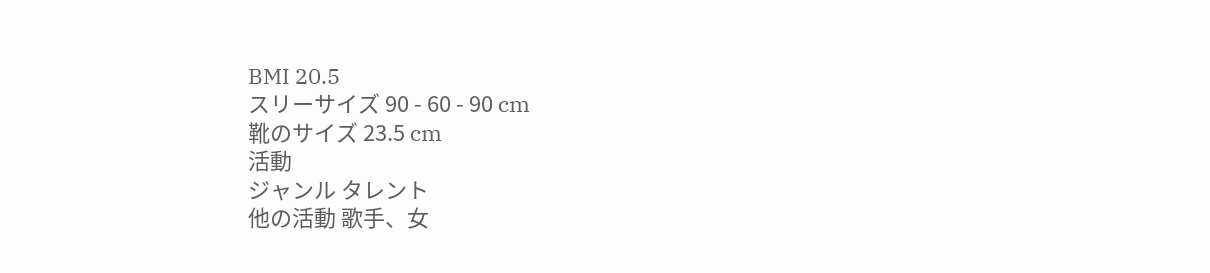BMI 20.5
スリーサイズ 90 - 60 - 90 cm
靴のサイズ 23.5 cm
活動
ジャンル タレント
他の活動 歌手、女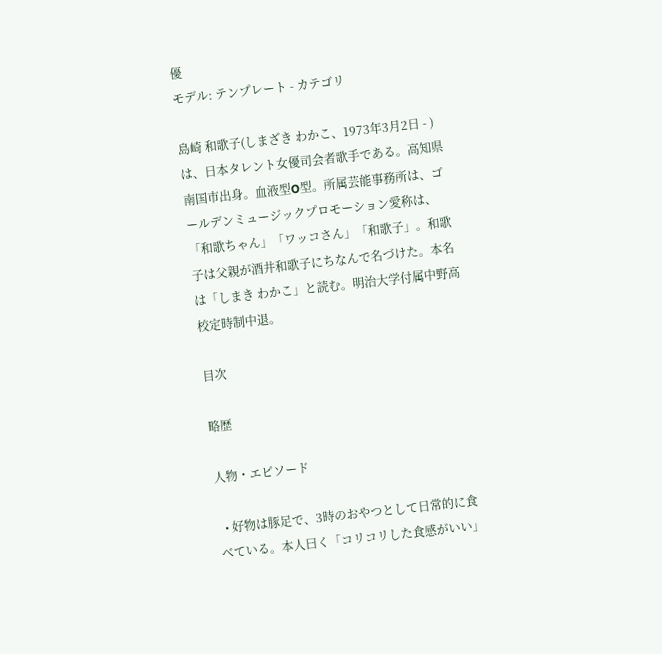優
モデル: テンプレート - カテゴリ

島崎 和歌子(しまざき わかこ、1973年3月2日 - )は、日本タレント女優司会者歌手である。高知県南国市出身。血液型O型。所属芸能事務所は、ゴールデンミュージックプロモーション愛称は、「和歌ちゃん」「ワッコさん」「和歌子」。和歌子は父親が酒井和歌子にちなんで名づけた。本名は「しまき わかこ」と読む。明治大学付属中野高校定時制中退。

目次

略歴

人物・エピソード

  • 好物は豚足で、3時のおやつとして日常的に食べている。本人曰く「コリコリした食感がいい」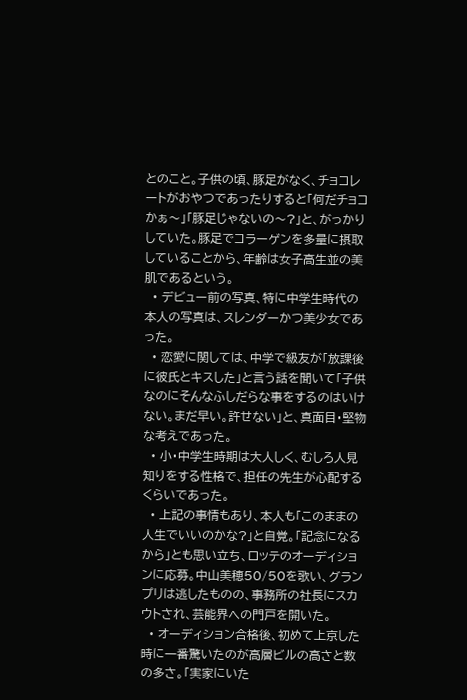とのこと。子供の頃、豚足がなく、チョコレートがおやつであったりすると「何だチョコかぁ〜」「豚足じゃないの〜?」と、がっかりしていた。豚足でコラーゲンを多量に摂取していることから、年齢は女子高生並の美肌であるという。
  • デビュー前の写真、特に中学生時代の本人の写真は、スレンダーかつ美少女であった。
  • 恋愛に関しては、中学で級友が「放課後に彼氏とキスした」と言う話を聞いて「子供なのにそんなふしだらな事をするのはいけない。まだ早い。許せない」と、真面目・堅物な考えであった。
  • 小・中学生時期は大人しく、むしろ人見知りをする性格で、担任の先生が心配するくらいであった。
  • 上記の事情もあり、本人も「このままの人生でいいのかな?」と自覚。「記念になるから」とも思い立ち、ロッテのオーディションに応募。中山美穂50/50を歌い、グランプリは逃したものの、事務所の社長にスカウトされ、芸能界への門戸を開いた。
  • オーディション合格後、初めて上京した時に一番驚いたのが高層ビルの高さと数の多さ。「実家にいた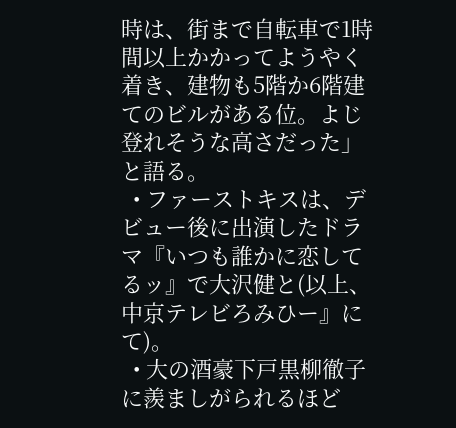時は、街まで自転車で1時間以上かかってようやく着き、建物も5階か6階建てのビルがある位。よじ登れそうな高さだった」と語る。
  • ファーストキスは、デビュー後に出演したドラマ『いつも誰かに恋してるッ』で大沢健と(以上、中京テレビろみひー』にて)。
  • 大の酒豪下戸黒柳徹子に羨ましがられるほど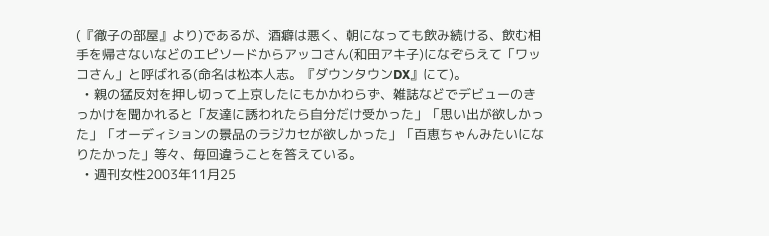(『徹子の部屋』より)であるが、酒癖は悪く、朝になっても飲み続ける、飲む相手を帰さないなどのエピソードからアッコさん(和田アキ子)になぞらえて「ワッコさん」と呼ばれる(命名は松本人志。『ダウンタウンDX』にて)。
  • 親の猛反対を押し切って上京したにもかかわらず、雑誌などでデビューのきっかけを聞かれると「友達に誘われたら自分だけ受かった」「思い出が欲しかった」「オーディションの景品のラジカセが欲しかった」「百恵ちゃんみたいになりたかった」等々、毎回違うことを答えている。
  • 週刊女性2003年11月25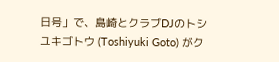日号」で、島崎とクラブDJのトシユキゴトウ (Toshiyuki Goto) がク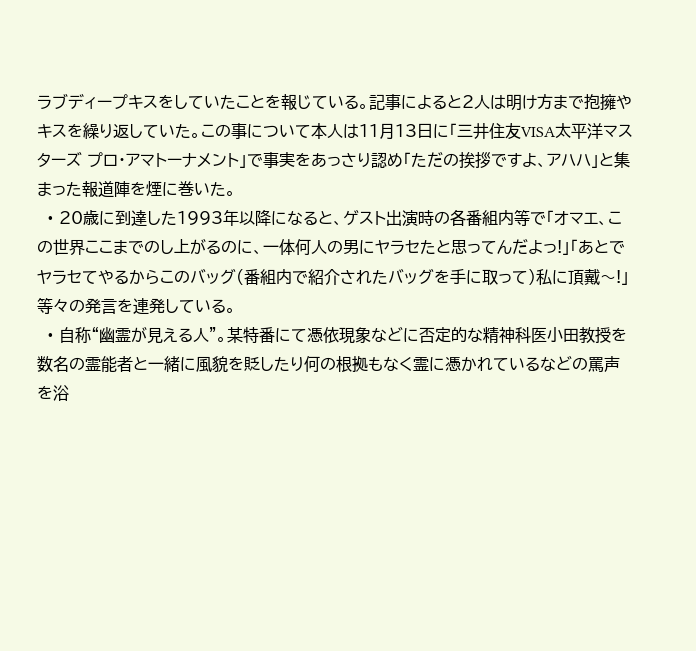ラブディープキスをしていたことを報じている。記事によると2人は明け方まで抱擁やキスを繰り返していた。この事について本人は11月13日に「三井住友VISA太平洋マスターズ プロ・アマトーナメント」で事実をあっさり認め「ただの挨拶ですよ、アハハ」と集まった報道陣を煙に巻いた。
  • 20歳に到達した1993年以降になると、ゲスト出演時の各番組内等で「オマエ、この世界ここまでのし上がるのに、一体何人の男にヤラセたと思ってんだよっ!」「あとでヤラセてやるからこのバッグ(番組内で紹介されたバッグを手に取って)私に頂戴〜!」等々の発言を連発している。
  • 自称“幽霊が見える人”。某特番にて憑依現象などに否定的な精神科医小田教授を数名の霊能者と一緒に風貌を貶したり何の根拠もなく霊に憑かれているなどの罵声を浴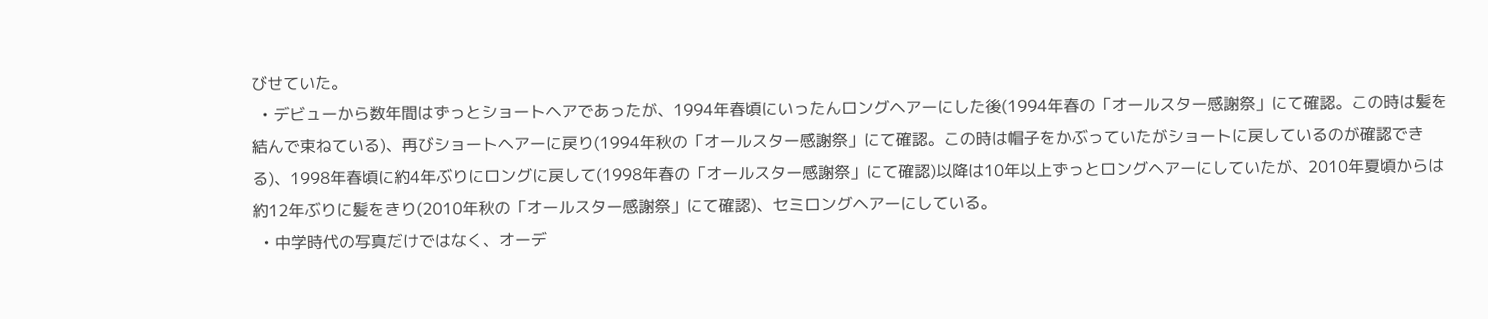びせていた。
  • デビューから数年間はずっとショートヘアであったが、1994年春頃にいったんロングヘアーにした後(1994年春の「オールスター感謝祭」にて確認。この時は髪を結んで束ねている)、再びショートヘアーに戻り(1994年秋の「オールスター感謝祭」にて確認。この時は帽子をかぶっていたがショートに戻しているのが確認できる)、1998年春頃に約4年ぶりにロングに戻して(1998年春の「オールスター感謝祭」にて確認)以降は10年以上ずっとロングヘアーにしていたが、2010年夏頃からは約12年ぶりに髪をきり(2010年秋の「オールスター感謝祭」にて確認)、セミロングヘアーにしている。
  • 中学時代の写真だけではなく、オーデ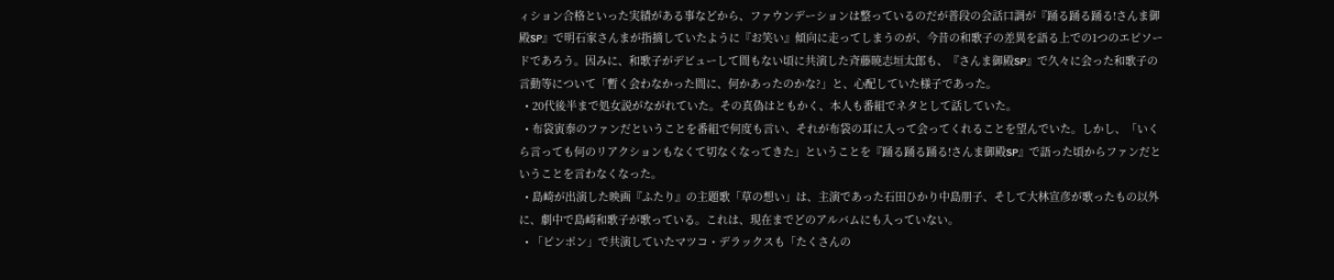ィション合格といった実績がある事などから、ファウンデーションは整っているのだが普段の会話口調が『踊る踊る踊る!さんま御殿SP』で明石家さんまが指摘していたように『お笑い』傾向に走ってしまうのが、今昔の和歌子の差異を語る上での1つのエピソードであろう。因みに、和歌子がデビューして間もない頃に共演した斉藤暁志垣太郎も、『さんま御殿SP』で久々に会った和歌子の言動等について「暫く会わなかった間に、何かあったのかな?」と、心配していた様子であった。
  • 20代後半まで処女説がながれていた。その真偽はともかく、本人も番組でネタとして話していた。
  • 布袋寅泰のファンだということを番組で何度も言い、それが布袋の耳に入って会ってくれることを望んでいた。しかし、「いくら言っても何のリアクションもなくて切なくなってきた」ということを『踊る踊る踊る!さんま御殿SP』で語った頃からファンだということを言わなくなった。
  • 島崎が出演した映画『ふたり』の主題歌「草の想い」は、主演であった石田ひかり中島朋子、そして大林宣彦が歌ったもの以外に、劇中で島崎和歌子が歌っている。これは、現在までどのアルバムにも入っていない。
  • 「ピンポン」で共演していたマツコ・デラックスも「たくさんの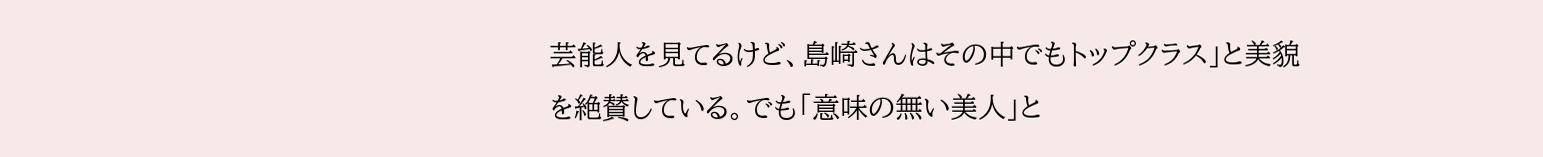芸能人を見てるけど、島崎さんはその中でもトップクラス」と美貌を絶賛している。でも「意味の無い美人」と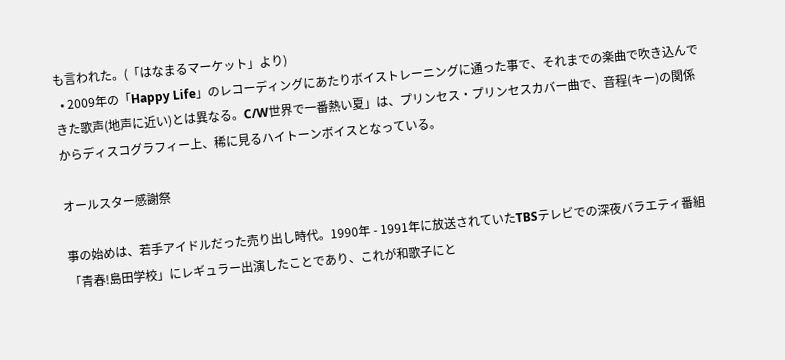も言われた。(「はなまるマーケット」より)
  • 2009年の「Happy Life」のレコーディングにあたりボイストレーニングに通った事で、それまでの楽曲で吹き込んできた歌声(地声に近い)とは異なる。C/W世界で一番熱い夏」は、プリンセス・プリンセスカバー曲で、音程(キー)の関係からディスコグラフィー上、稀に見るハイトーンボイスとなっている。

オールスター感謝祭

事の始めは、若手アイドルだった売り出し時代。1990年 - 1991年に放送されていたTBSテレビでの深夜バラエティ番組「青春!島田学校」にレギュラー出演したことであり、これが和歌子にと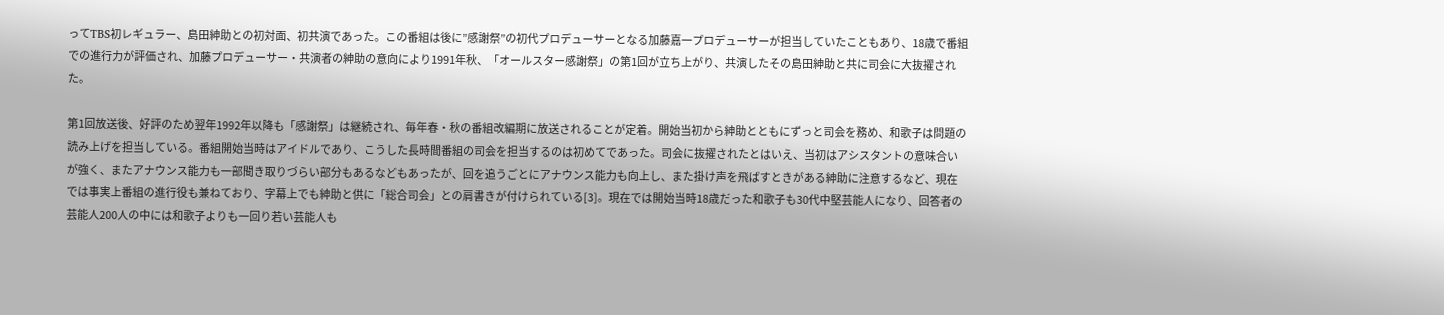ってTBS初レギュラー、島田紳助との初対面、初共演であった。この番組は後に”感謝祭”の初代プロデューサーとなる加藤嘉一プロデューサーが担当していたこともあり、18歳で番組での進行力が評価され、加藤プロデューサー・共演者の紳助の意向により1991年秋、「オールスター感謝祭」の第1回が立ち上がり、共演したその島田紳助と共に司会に大抜擢された。

第1回放送後、好評のため翌年1992年以降も「感謝祭」は継続され、毎年春・秋の番組改編期に放送されることが定着。開始当初から紳助とともにずっと司会を務め、和歌子は問題の読み上げを担当している。番組開始当時はアイドルであり、こうした長時間番組の司会を担当するのは初めてであった。司会に抜擢されたとはいえ、当初はアシスタントの意味合いが強く、またアナウンス能力も一部聞き取りづらい部分もあるなどもあったが、回を追うごとにアナウンス能力も向上し、また掛け声を飛ばすときがある紳助に注意するなど、現在では事実上番組の進行役も兼ねており、字幕上でも紳助と供に「総合司会」との肩書きが付けられている[3]。現在では開始当時18歳だった和歌子も30代中堅芸能人になり、回答者の芸能人200人の中には和歌子よりも一回り若い芸能人も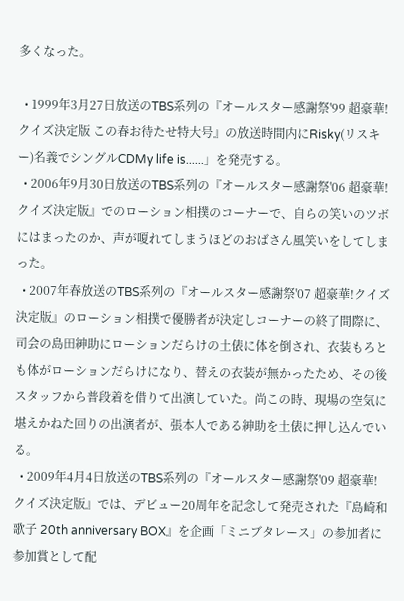多くなった。

  • 1999年3月27日放送のTBS系列の『オールスター感謝祭'99 超豪華!クイズ決定版 この春お待たせ特大号』の放送時間内にRisky(リスキー)名義でシングルCDMy life is......」を発売する。
  • 2006年9月30日放送のTBS系列の『オールスター感謝祭'06 超豪華!クイズ決定版』でのローション相撲のコーナーで、自らの笑いのツボにはまったのか、声が嗄れてしまうほどのおばさん風笑いをしてしまった。
  • 2007年春放送のTBS系列の『オールスター感謝祭'07 超豪華!クイズ決定版』のローション相撲で優勝者が決定しコーナーの終了間際に、司会の島田紳助にローションだらけの土俵に体を倒され、衣装もろとも体がローションだらけになり、替えの衣装が無かったため、その後スタッフから普段着を借りて出演していた。尚この時、現場の空気に堪えかねた回りの出演者が、張本人である紳助を土俵に押し込んでいる。
  • 2009年4月4日放送のTBS系列の『オールスター感謝祭'09 超豪華!クイズ決定版』では、デビュー20周年を記念して発売された『島崎和歌子 20th anniversary BOX』を企画「ミニブタレース」の参加者に参加賞として配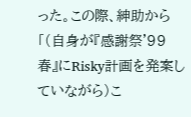った。この際、紳助から「(自身が『感謝祭'99春』にRisky計画を発案していながら)こ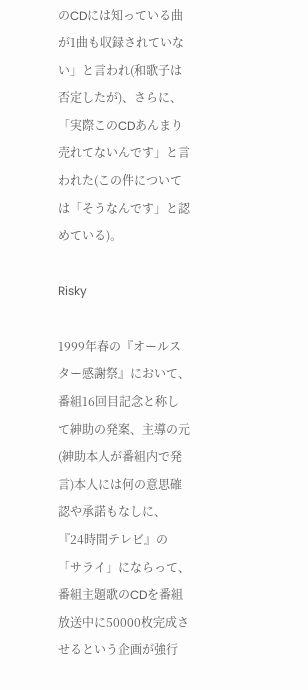のCDには知っている曲が1曲も収録されていない」と言われ(和歌子は否定したが)、さらに、「実際このCDあんまり売れてないんです」と言われた(この件については「そうなんです」と認めている)。

Risky

1999年春の『オールスター感謝祭』において、番組16回目記念と称して紳助の発案、主導の元(紳助本人が番組内で発言)本人には何の意思確認や承諾もなしに、『24時間テレビ』の「サライ」にならって、番組主題歌のCDを番組放送中に50000枚完成させるという企画が強行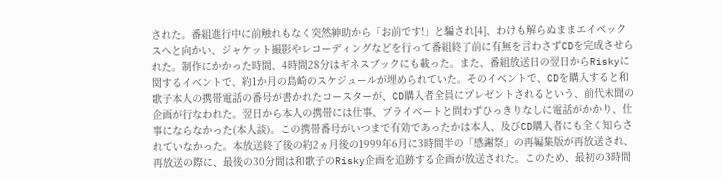された。番組進行中に前触れもなく突然紳助から「お前です!」と騙され[4]、わけも解らぬままエイベックスへと向かい、ジャケット撮影やレコーディングなどを行って番組終了前に有無を言わさずCDを完成させられた。制作にかかった時間、4時間28分はギネスブックにも載った。また、番組放送日の翌日からRiskyに関するイベントで、約1か月の島崎のスケジュールが埋められていた。そのイベントで、CDを購入すると和歌子本人の携帯電話の番号が書かれたコースターが、CD購入者全員にプレゼントされるという、前代未聞の企画が行なわれた。翌日から本人の携帯には仕事、プライベートと問わずひっきりなしに電話がかかり、仕事にならなかった(本人談)。この携帯番号がいつまで有効であったかは本人、及びCD購入者にも全く知らされていなかった。本放送終了後の約2ヵ月後の1999年6月に3時間半の「感謝祭」の再編集版が再放送され、再放送の際に、最後の30分間は和歌子のRisky企画を追跡する企画が放送された。このため、最初の3時間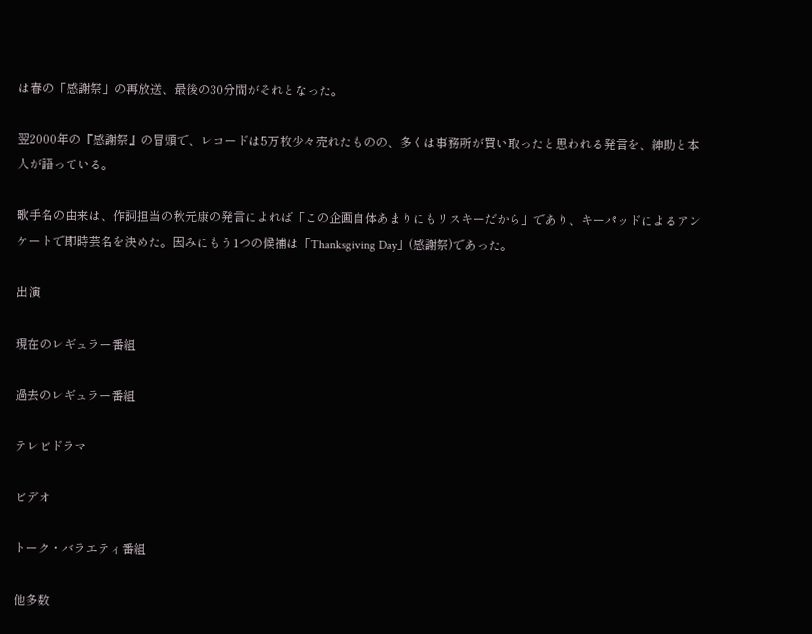は春の「感謝祭」の再放送、最後の30分間がそれとなった。

翌2000年の『感謝祭』の冒頭で、レコードは5万枚少々売れたものの、多くは事務所が買い取ったと思われる発言を、紳助と本人が語っている。

歌手名の由来は、作詞担当の秋元康の発言によれば「この企画自体あまりにもリスキーだから」であり、キーパッドによるアンケートで即時芸名を決めた。因みにもう1つの候補は「Thanksgiving Day」(感謝祭)であった。

出演

現在のレギュラー番組

過去のレギュラー番組

テレビドラマ

ビデオ

トーク・バラエティ番組

他多数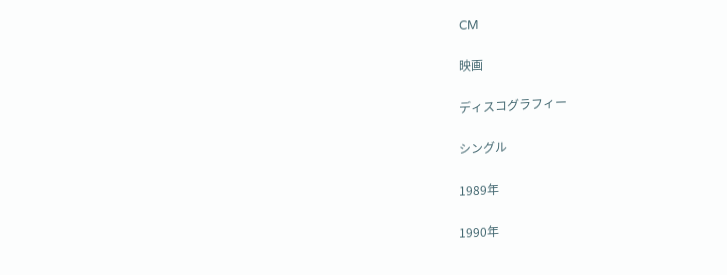CM

映画

ディスコグラフィー

シングル

1989年

1990年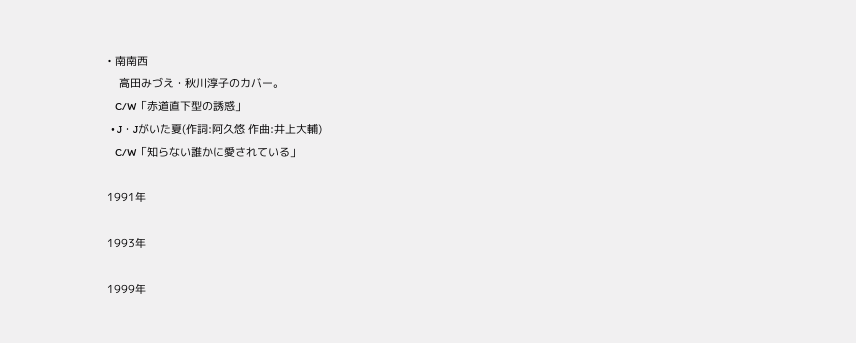• 南南西
    高田みづえ・秋川淳子のカバー。
    C/W「赤道直下型の誘惑」
  • J・Jがいた夏(作詞:阿久悠 作曲:井上大輔)
    C/W「知らない誰かに愛されている」

1991年

1993年

1999年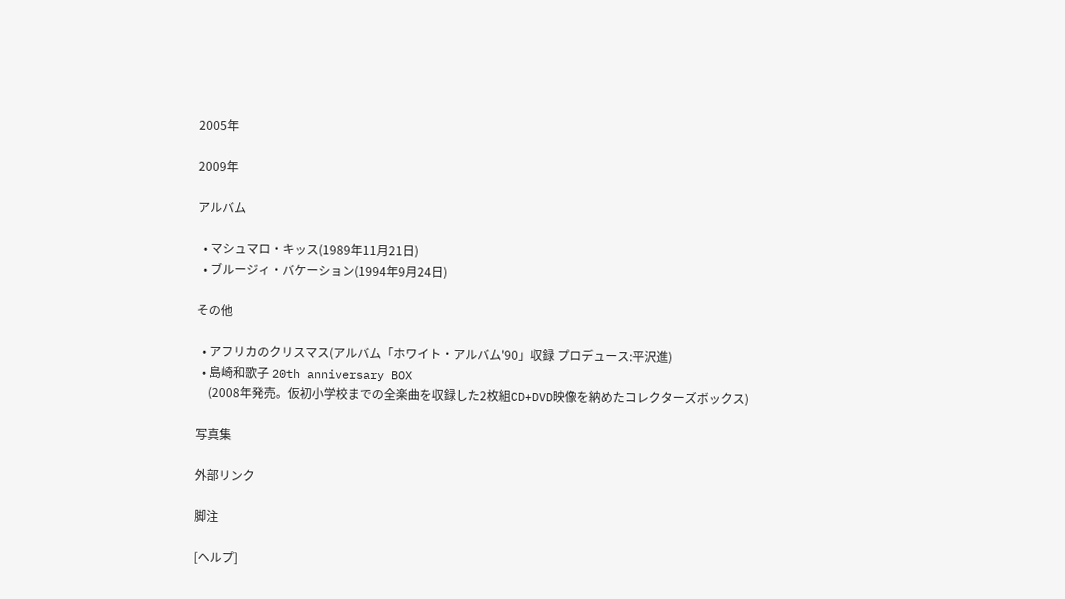2005年

2009年

アルバム

  • マシュマロ・キッス(1989年11月21日)
  • ブルージィ・バケーション(1994年9月24日)

その他

  • アフリカのクリスマス(アルバム「ホワイト・アルバム'90」収録 プロデュース:平沢進)
  • 島崎和歌子 20th anniversary BOX
    (2008年発売。仮初小学校までの全楽曲を収録した2枚組CD+DVD映像を納めたコレクターズボックス)

写真集

外部リンク

脚注

[ヘルプ]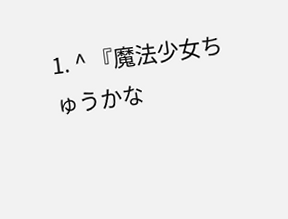1. ^ 『魔法少女ちゅうかな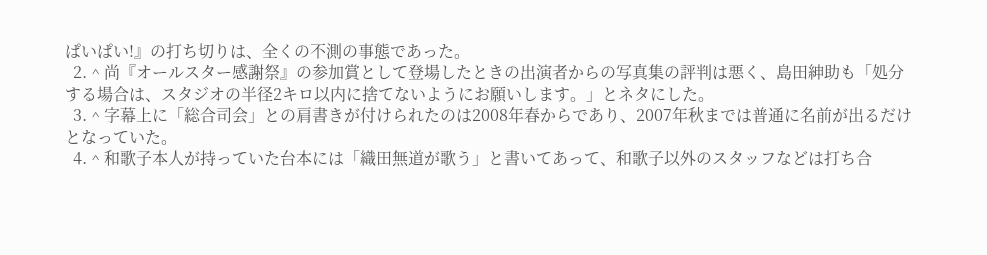ぱいぱい!』の打ち切りは、全くの不測の事態であった。
  2. ^ 尚『オールスター感謝祭』の参加賞として登場したときの出演者からの写真集の評判は悪く、島田紳助も「処分する場合は、スタジオの半径2キロ以内に捨てないようにお願いします。」とネタにした。
  3. ^ 字幕上に「総合司会」との肩書きが付けられたのは2008年春からであり、2007年秋までは普通に名前が出るだけとなっていた。
  4. ^ 和歌子本人が持っていた台本には「織田無道が歌う」と書いてあって、和歌子以外のスタッフなどは打ち合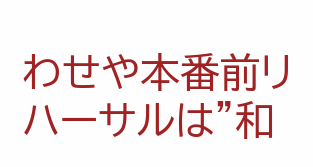わせや本番前リハーサルは”和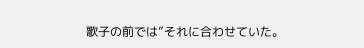歌子の前では”それに合わせていた。